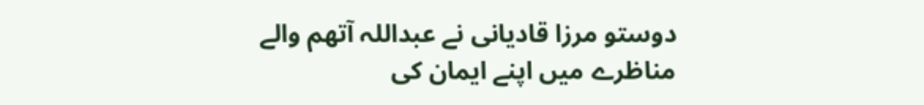دوستو مرزا قادیانی نے عبداللہ آتھم والے مناظرے میں اپنے ایمان کی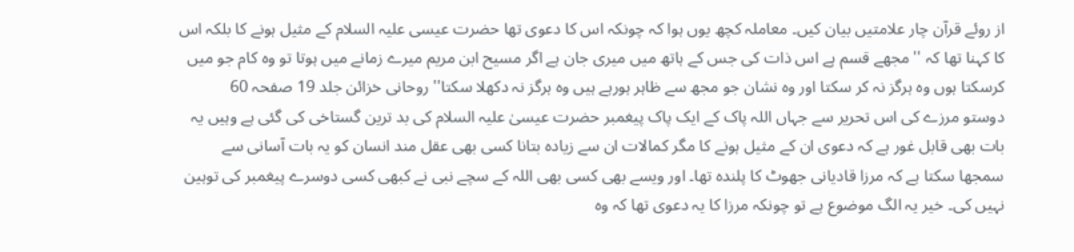از روئے قرآن چار علامتیں بیان کیں۔ معاملہ کچھ یوں ہوا کہ چونکہ اس کا دعوی تھا حضرت عیسی علیہ السلام کے مثیل ہونے کا بلکہ اس کا کہنا تھا کہ '' مجھے قسم ہے اس ذات کی جس کے ہاتھ میں میری جان ہے اگر مسیح ابن مریم میرے زمانے میں ہوتا تو وہ کام جو میں کرسکتا ہوں وہ ہرگز نہ کر سکتا اور وہ نشان جو مجھ سے ظاہر ہورہے ہیں وہ ہرگز نہ دکھلا سکتا'' روحانی خزائن جلد 19 صفحہ 60
دوستو مرزے کی اس تحریر سے جہاں اللہ پاک کے ایک پاک پیغمبر حضرت عیسیٰ علیہ السلام کی بد ترین گستاخی کی گئی ہے وہیں یہ بات بھی قابل غور ہے کہ دعوی ان کے مثیل ہونے کا مگر کمالات ان سے زیادہ بتانا کسی بھی عقل مند انسان کو یہ بات آسانی سے سمجھا سکتا ہے کہ مرزا قادیانی جھوٹ کا پلندہ تھا۔ اور ویسے بھی کسی بھی اللہ کے سچے نبی نے کبھی کسی دوسرے پیغمبر کی توہین نہیں کی۔ خیر یہ الگ موضوع ہے تو چونکہ مرزا کا یہ دعوی تھا کہ وہ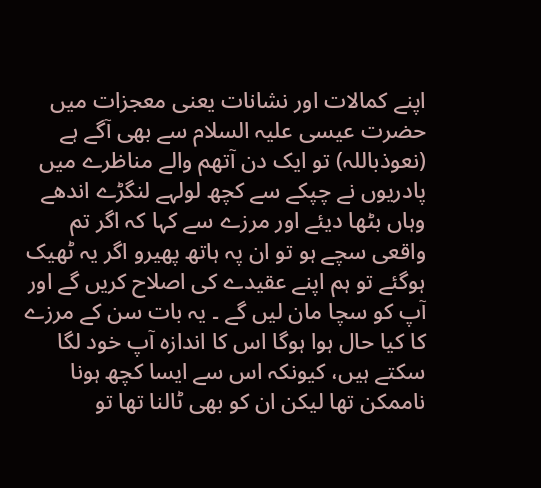اپنے کمالات اور نشانات یعنی معجزات میں حضرت عیسی علیہ السلام سے بھی آگے ہے (نعوذباللہ) تو ایک دن آتھم والے مناظرے میں پادریوں نے چپکے سے کچھ لولہے لنگڑے اندھے وہاں بٹھا دیئے اور مرزے سے کہا کہ اگر تم واقعی سچے ہو تو ان پہ ہاتھ پھیرو اگر یہ ٹھیک ہوگئے تو ہم اپنے عقیدے کی اصلاح کریں گے اور آپ کو سچا مان لیں گے ۔ یہ بات سن کے مرزے کا کیا حال ہوا ہوگا اس کا اندازہ آپ خود لگا سکتے ہیں، کیونکہ اس سے ایسا کچھ ہونا ناممکن تھا لیکن ان کو بھی ٹالنا تھا تو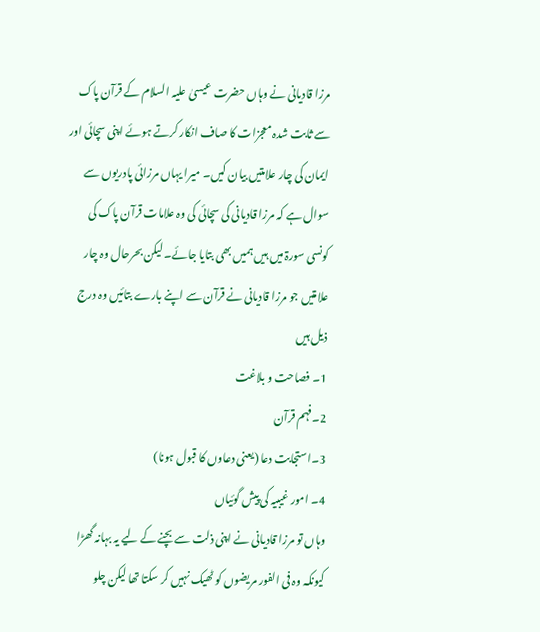مرزا قادیانی نے وہاں حضرت عیسیٰ علیہ السلام کے قرآن پاک سے ثابت شدہ معجزات کا صاف انکار کرتے ہوئے اپنی سچائی اور ایمان کی چار علامتیں بیان کیں۔ میرا یہاں مرزائی پادریوں سے سوال ہے کہ مرزا قادیانی کی سچائی کی وہ علامات قرآن پاک کی کونسی سورۃ میں ہیں ہمیں بھی بتایا جائے۔ لیکن بحرحال وہ چار علامتیں جو مرزا قادیانی نے قرآن سے اپنے بارے بتائیں وہ درج ذیل ہیں
1۔ فصاحت و بلاغت
2۔فہم قرآن
3۔استجابت دعا (یعنی دعاوں کا قبول ہونا)
4۔ امور غیبیہ کی پیش گوئیاں
وہاں تو مرزا قادیانی نے اپنی ذلت سے بچنے کے لیے یہ بہانہ گھڑا کیونکہ وہ فی الفور مریضوں کو ٹھیک نہیں کر سکتا تھا لیکن چلو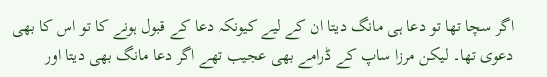اگر سچا تھا تو دعا ہی مانگ دیتا ان کے لیے کیونکہ دعا کے قبول ہونے کا تو اس کا بھی دعوی تھا۔ لیکن مرزا ساپ کے ڈرامے بھی عجیب تھے اگر دعا مانگ بھی دیتا اور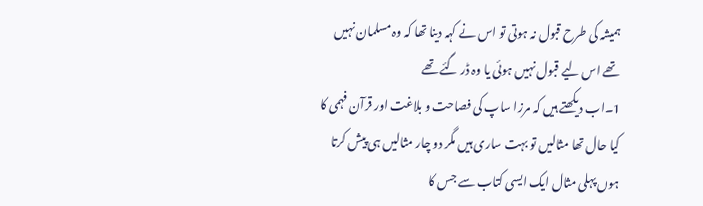ہمیشہ کی طرح قبول نہ ہوتی تو اس نے کہہ دینا تھا کہ وہ مسلمان نہیں تھے اس لیے قبول نہیں ہوئی یا وہ ڈر گئے تھے
1۔اب دیکھتے ہیں کہ مرزا ساپ کی فصاحت و بلاغت اور قرآن فہمی کا کیا حال تھا مثالیں تو بہت ساری ہیں مگر دو چار مثالیں ہی پیش کرتا ہوں پہلی مثال ایک ایسی کتاب سے جس کا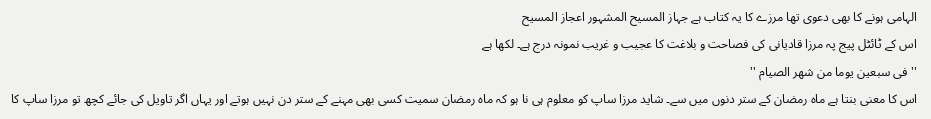الہامی ہونے کا بھی دعوی تھا مرزے کا یہ کتاب ہے جہاز المسیح المشہور اعجاز المسیح
اس کے ٹائٹل پیج پہ مرزا قادیانی کی فصاحت و بلاغت کا عجیب و غریب نمونہ درج ہے۔ لکھا ہے
'' فی سبعین یوما من شھر الصیام ''
اس کا معنی بنتا ہے ماہ رمضان کے ستر دنوں میں سے۔ شاید مرزا ساپ کو معلوم ہی نا ہو کہ ماہ رمضان سمیت کسی بھی مہنے کے ستر دن نہیں ہوتے اور یہاں اگر تاویل کی جائے کچھ تو مرزا ساپ کا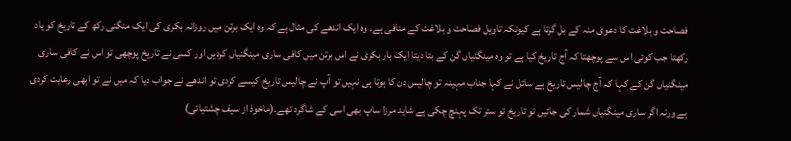فصاحت و بلاغت کا دعوی منہ کے بل گرتا ہے کیونکہ تاویل فصاحت و بلاغت کے منافی ہے۔ وہ ایک اندھے کی مثال ہے کہ وہ ایک برتن میں روزانہ بکری کی ایک منگنی رکھ کے تاریخ کو یاد رکھتا جب کوئی اس سے پوچھتا کہ آج تاریخ کیا ہے تو وہ مینگنیاں گن کے بتا دیتا ایک بار بکری نے اس برتن میں کافی ساری مینگنیاں کردیں اور کسی نے تاریخ پوچھی تو اس نے کافی ساری مینگنیاں گن کے کہا کہ آج چالیس تاریخ ہے سائل نے کہا جناب مہینہ تو چالیس دن کا ہوتا ہی نہیں تو آپ نے چالیس تاریخ کیسے کردی تو اندھے نے جواب دیا کہ میں نے تو ابھی رعایت کردی ہے ورنہ اگر ساری مینگنیاں شمار کی جائیں تو تاریخ تو ستر تک پہنچ چکی ہے شاید مرزا ساپ بھی اسی کے شاگرد تھے۔(ماخوذ از سیف چشتیائی)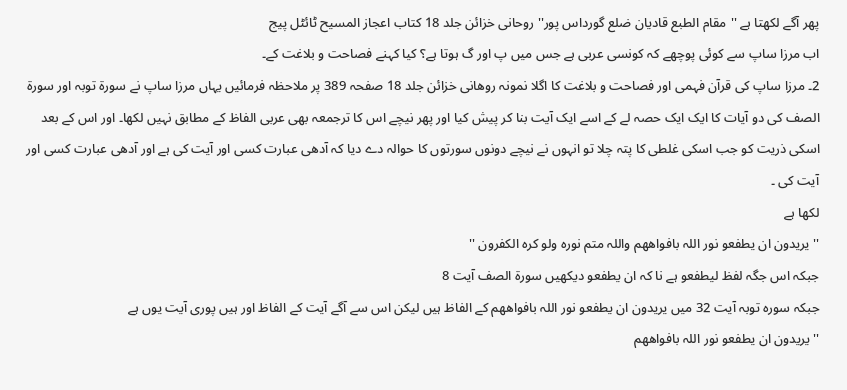پھر آگے لکھتا ہے ''مقام الطبع قادیان ضلع گورداس پور'' روحانی خزائن جلد 18 کتاب اعجاز المسیح ٹائٹل پیج
اب مرزا ساپ سے کوئی پوچھے کہ کونسی عربی ہے جس میں پ اور گ ہوتا ہے؟ کیا کہنے فصاحت و بلاغت کے۔
2۔ مرزا ساپ کی قرآن فہمی اور فصاحت و بلاغت کا اگلا نمونہ روھانی خزائن جلد 18 صفحہ 389 پر ملاحظہ فرمائیں یہاں مرزا ساپ نے سورۃ توبہ اور سورۃ الصف کی دو آیات کا ایک ایک حصہ لے کے اسے ایک آیت بنا کر پیش کیا اور پھر نیچے اس کا ترجمعہ بھی عربی الفاظ کے مطابق نہیں لکھا۔ اور اس کے بعد اسکی ذریت کو جب اسکی غلطی کا پتہ چلا تو انہوں نے نیچے دونوں سورتوں کا حوالہ دے دیا کہ آدھی عبارت کسی اور آیت کی ہے اور آدھی عبارت کسی اور آیت کی ۔
لکھا ہے
'' یریدون ان یطفعو نور اللہ بافواھھم واللہ متم نورہ ولو کرہ الکفرون ''
جبکہ اس جگہ لفظ لیطفعو ہے نا کہ ان یطفعو دیکھیں سورۃ الصف آیت 8
جبکہ سورہ توبہ آیت 32 میں یریدون ان یطفعو نور اللہ بافواھھم کے الفاظ ہیں لیکن اس سے آگے آیت کے الفاظ اور ہیں پوری آیت یوں ہے
'' یریدون ان یطفعو نور اللہ بافواھھم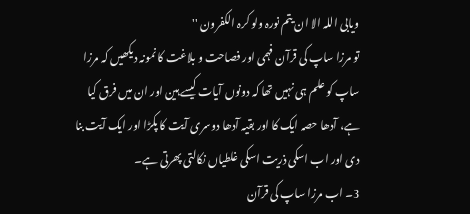ویابی اللہ الا ان یتم نورہ ولو کرہ الکفرون ''
تو مرزا ساپ کی قرآن فہمی اور فصاحت و بلاغت کا نمونہ دیکھیں کہ مرزا ساپ کو علم ہی نہیں تھا کہ دونوں آیات کیسے ہین اور ان میں فرق کیا ہے، آدھا حصہ ایک کا اور بقیہ آدھا دوسری آیت کا پکڑا اور ایک آیت بنا دی اور اب اسکی ذریت اسکی غلطیاں نکالتی پھرتی ہے۔
3۔ اب مرزا ساپ کی قرآن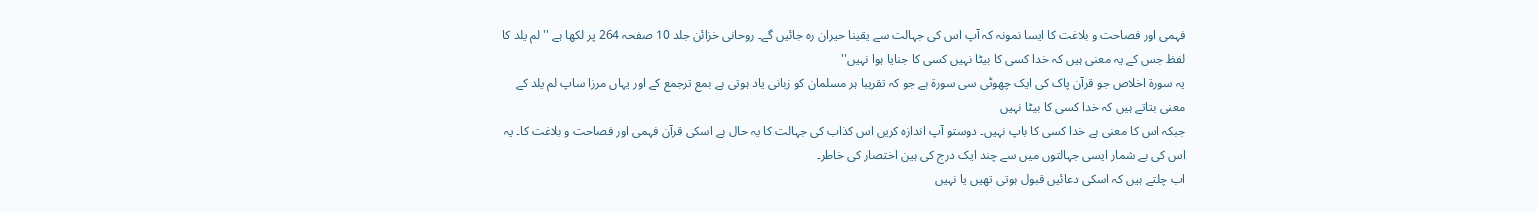فہمی اور فصاحت و بلاغت کا ایسا نمونہ کہ آپ اس کی جہالت سے یقینا حیران رہ جائیں گے۔ روحانی خزائن جلد 10 صفحہ 264 پر لکھا ہے '' لم یلد کا لفظ جس کے یہ معنی ہیں کہ خدا کسی کا بیٹا نہیں کسی کا جنایا ہوا نہیں''
یہ سورۃ اخلاص جو قرآن پاک کی ایک چھوٹی سی سورۃ ہے جو کہ تقریبا ہر مسلمان کو زبانی یاد ہوتی ہے بمع ترجمع کے اور یہاں مرزا ساپ لم یلد کے معنی بتاتے ہیں کہ خدا کسی کا بیٹا نہیں
جبکہ اس کا معنی ہے خدا کسی کا باپ نہیں۔ دوستو آپ اندازہ کریں اس کذاب کی جہالت کا یہ حال ہے اسکی قرآن فہمی اور فصاحت و بلاغت کا۔ یہ اس کی بے شمار ایسی جہالتوں میں سے چند ایک درج کی ہین اختصار کی خاطر۔
اب چلتے ہیں کہ اسکی دعائیں قبول ہوتی تھیں یا نہیں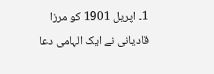1۔ اپریل 1901 کو مرزا قادیانی نے ایک الہامی دعا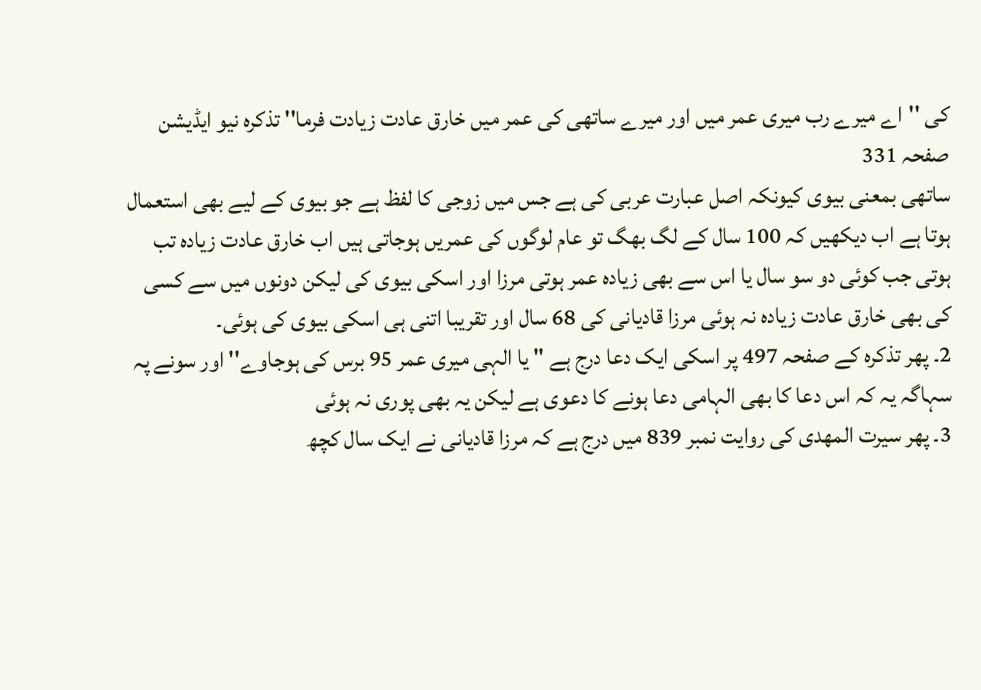کی ''اے میرے رب میری عمر میں اور میرے ساتھی کی عمر میں خارق عادت زیادت فرما'' تذکرہ نیو ایڈیشن صفحہ 331
ساتھی بمعنی بیوی کیونکہ اصل عبارت عربی کی ہے جس میں زوجی کا لفظ ہے جو بیوی کے لیے بھی استعمال ہوتا ہے اب دیکھیں کہ 100 سال کے لگ بھگ تو عام لوگوں کی عمریں ہوجاتی ہیں اب خارق عادت زیادہ تب ہوتی جب کوئی دو سو سال یا اس سے بھی زیادہ عمر ہوتی مرزا اور اسکی بیوی کی لیکن دونوں میں سے کسی کی بھی خارق عادت زیادہ نہ ہوئی مرزا قادیانی کی 68 سال اور تقریبا اتنی ہی اسکی بیوی کی ہوئی۔
2۔ پھر تذکرہ کے صفحہ 497 پر اسکی ایک دعا درج ہے '' یا الہی میری عمر 95 برس کی ہوجاوے'' اور سونے پہ سہاگہ یہ کہ اس دعا کا بھی الہامی دعا ہونے کا دعوی ہے لیکن یہ بھی پوری نہ ہوئی
3۔ پھر سیرت المھدی کی روایت نمبر 839 میں درج ہے کہ مرزا قادیانی نے ایک سال کچھ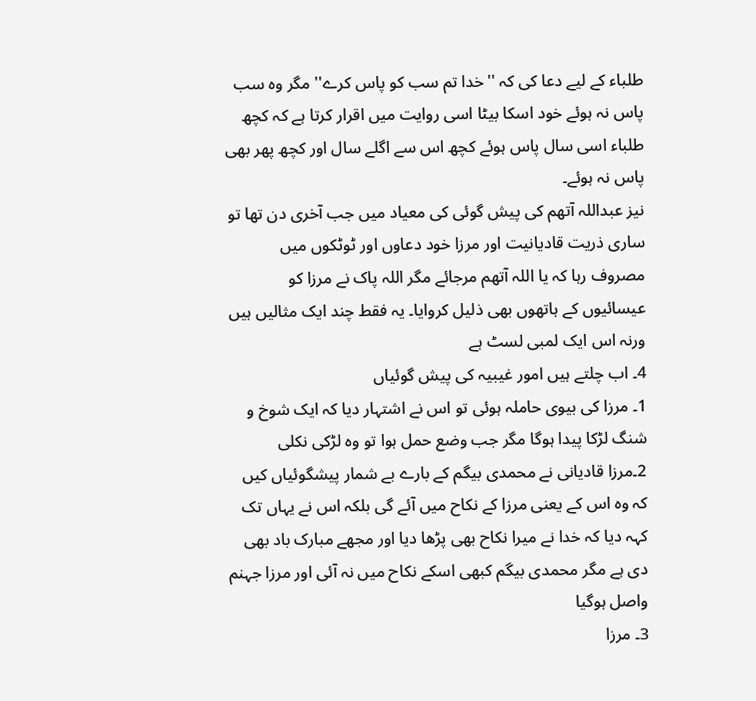طلباء کے لیے دعا کی کہ ''خدا تم سب کو پاس کرے'' مگر وہ سب پاس نہ ہوئے خود اسکا بیٹا اسی روایت میں اقرار کرتا ہے کہ کچھ طلباء اسی سال پاس ہوئے کچھ اس سے اگلے سال اور کچھ پھر بھی پاس نہ ہوئے۔
نیز عبداللہ آتھم کی پیش گوئی کی معیاد میں جب آخری دن تھا تو ساری ذریت قادیانیت اور مرزا خود دعاوں اور ٹوٹکوں میں مصروف رہا کہ یا اللہ آتھم مرجائے مگر اللہ پاک نے مرزا کو عیسائیوں کے ہاتھوں بھی ذلیل کروایا۔ یہ فقط چند ایک مثالیں ہیں ورنہ اس ایک لمبی لسٹ ہے
4۔ اب چلتے ہیں امور غیبیہ کی پیش گوئیاں
1۔ مرزا کی بیوی حاملہ ہوئی تو اس نے اشتہار دیا کہ ایک شوخ و شنگ لڑکا پیدا ہوگا مگر جب وضع حمل ہوا تو وہ لڑکی نکلی
2۔مرزا قادیانی نے محمدی بیگم کے بارے بے شمار پیشگوئیاں کیں کہ وہ اس کے یعنی مرزا کے نکاح میں آئے گی بلکہ اس نے یہاں تک کہہ دیا کہ خدا نے میرا نکاح بھی پڑھا دیا اور مجھے مبارک باد بھی دی ہے مگر محمدی بیگم کبھی اسکے نکاح میں نہ آئی اور مرزا جہنم واصل ہوگیا
3۔ مرزا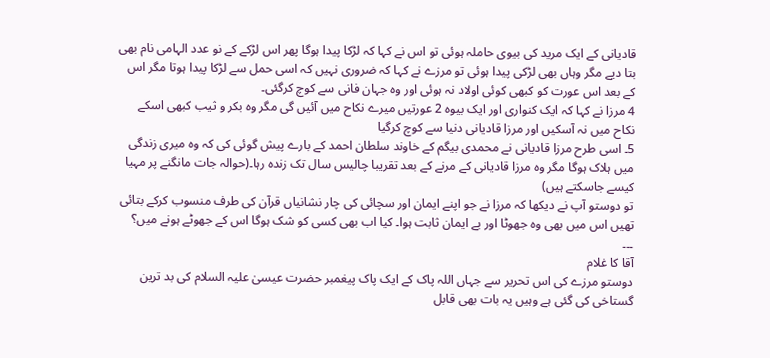قادیانی کے ایک مرید کی بیوی حاملہ ہوئی تو اس نے کہا کہ لڑکا پیدا ہوگا پھر اس لڑکے کے نو عدد الہامی نام بھی بتا دیے مگر وہاں بھی لڑکی پیدا ہوئی تو مرزے نے کہا کہ ضروری نہیں کہ اسی حمل سے لڑکا پیدا ہوتا مگر اس کے بعد اس عورت کو کبھی کوئی اولاد نہ ہوئی اور وہ جہان فانی سے کوچ کرگئی۔
4 مرزا نے کہا کہ ایک کنواری اور ایک بیوہ 2 عورتیں میرے نکاح میں آئیں گی مگر وہ بکر و ثیب کبھی اسکے نکاح میں نہ آسکیں اور مرزا قادیانی دنیا سے کوچ کرگیا
5۔ اسی طرح مرزا قادیانی نے محمدی بیگم کے خاوند سلطان احمد کے بارے پیش گوئی کی کہ وہ میری زندگی میں ہلاک ہوگا مگر وہ مرزا قادیانی کے مرنے کے بعد تقریبا چالیس سال تک زندہ رہا۔(حوالہ جات مانگنے پر مہیا کیسے جاسکتے ہیں)
تو دوستو آپ نے دیکھا کہ مرزا نے جو اپنے ایمان اور سچائی کی چار نشانیاں قرآن کی طرف منسوب کرکے بتائی تھیں اس میں بھی وہ جھوٹا اور بے ایمان ثابت ہوا۔ کیا اب بھی کسی کو شک ہوگا اس کے جھوٹے ہونے میں؟
۔۔۔
آقا کا غلام
دوستو مرزے کی اس تحریر سے جہاں اللہ پاک کے ایک پاک پیغمبر حضرت عیسیٰ علیہ السلام کی بد ترین گستاخی کی گئی ہے وہیں یہ بات بھی قابل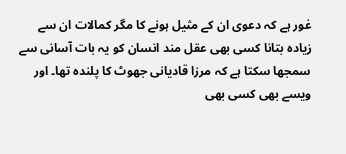غور ہے کہ دعوی ان کے مثیل ہونے کا مگر کمالات ان سے زیادہ بتانا کسی بھی عقل مند انسان کو یہ بات آسانی سے سمجھا سکتا ہے کہ مرزا قادیانی جھوٹ کا پلندہ تھا۔ اور ویسے بھی کسی بھی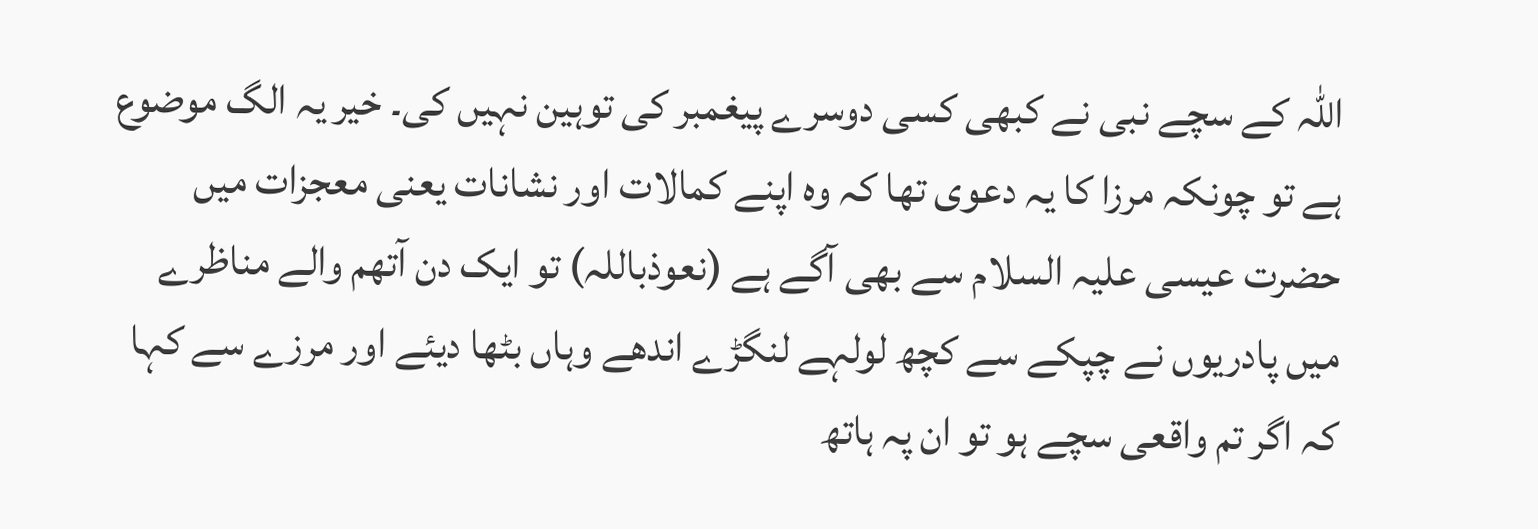اللہ کے سچے نبی نے کبھی کسی دوسرے پیغمبر کی توہین نہیں کی۔ خیر یہ الگ موضوع ہے تو چونکہ مرزا کا یہ دعوی تھا کہ وہ اپنے کمالات اور نشانات یعنی معجزات میں حضرت عیسی علیہ السلام سے بھی آگے ہے (نعوذباللہ) تو ایک دن آتھم والے مناظرے میں پادریوں نے چپکے سے کچھ لولہے لنگڑے اندھے وہاں بٹھا دیئے اور مرزے سے کہا کہ اگر تم واقعی سچے ہو تو ان پہ ہاتھ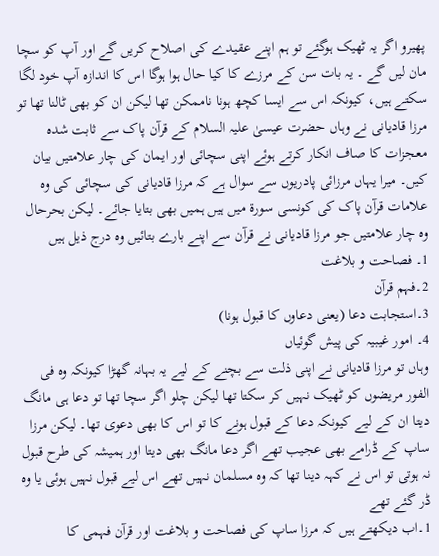پھیرو اگر یہ ٹھیک ہوگئے تو ہم اپنے عقیدے کی اصلاح کریں گے اور آپ کو سچا مان لیں گے ۔ یہ بات سن کے مرزے کا کیا حال ہوا ہوگا اس کا اندازہ آپ خود لگا سکتے ہیں، کیونکہ اس سے ایسا کچھ ہونا ناممکن تھا لیکن ان کو بھی ٹالنا تھا تو مرزا قادیانی نے وہاں حضرت عیسیٰ علیہ السلام کے قرآن پاک سے ثابت شدہ معجزات کا صاف انکار کرتے ہوئے اپنی سچائی اور ایمان کی چار علامتیں بیان کیں۔ میرا یہاں مرزائی پادریوں سے سوال ہے کہ مرزا قادیانی کی سچائی کی وہ علامات قرآن پاک کی کونسی سورۃ میں ہیں ہمیں بھی بتایا جائے۔ لیکن بحرحال وہ چار علامتیں جو مرزا قادیانی نے قرآن سے اپنے بارے بتائیں وہ درج ذیل ہیں
1۔ فصاحت و بلاغت
2۔فہم قرآن
3۔استجابت دعا (یعنی دعاوں کا قبول ہونا)
4۔ امور غیبیہ کی پیش گوئیاں
وہاں تو مرزا قادیانی نے اپنی ذلت سے بچنے کے لیے یہ بہانہ گھڑا کیونکہ وہ فی الفور مریضوں کو ٹھیک نہیں کر سکتا تھا لیکن چلو اگر سچا تھا تو دعا ہی مانگ دیتا ان کے لیے کیونکہ دعا کے قبول ہونے کا تو اس کا بھی دعوی تھا۔ لیکن مرزا ساپ کے ڈرامے بھی عجیب تھے اگر دعا مانگ بھی دیتا اور ہمیشہ کی طرح قبول نہ ہوتی تو اس نے کہہ دینا تھا کہ وہ مسلمان نہیں تھے اس لیے قبول نہیں ہوئی یا وہ ڈر گئے تھے
1۔اب دیکھتے ہیں کہ مرزا ساپ کی فصاحت و بلاغت اور قرآن فہمی کا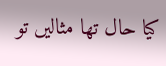کیا حال تھا مثالیں تو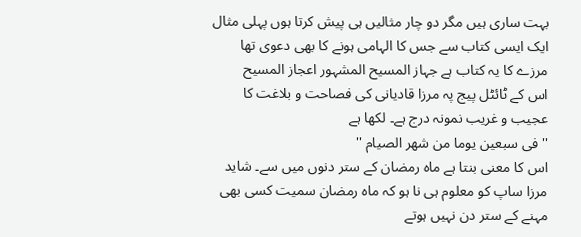بہت ساری ہیں مگر دو چار مثالیں ہی پیش کرتا ہوں پہلی مثال ایک ایسی کتاب سے جس کا الہامی ہونے کا بھی دعوی تھا مرزے کا یہ کتاب ہے جہاز المسیح المشہور اعجاز المسیح
اس کے ٹائٹل پیج پہ مرزا قادیانی کی فصاحت و بلاغت کا عجیب و غریب نمونہ درج ہے۔ لکھا ہے
'' فی سبعین یوما من شھر الصیام ''
اس کا معنی بنتا ہے ماہ رمضان کے ستر دنوں میں سے۔ شاید مرزا ساپ کو معلوم ہی نا ہو کہ ماہ رمضان سمیت کسی بھی مہنے کے ستر دن نہیں ہوتے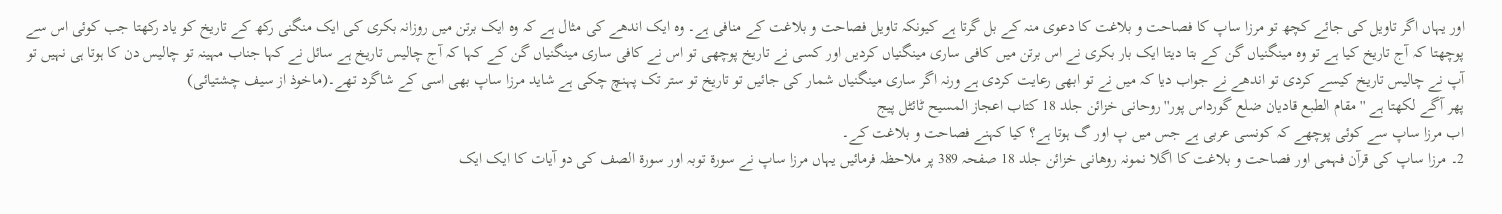اور یہاں اگر تاویل کی جائے کچھ تو مرزا ساپ کا فصاحت و بلاغت کا دعوی منہ کے بل گرتا ہے کیونکہ تاویل فصاحت و بلاغت کے منافی ہے۔ وہ ایک اندھے کی مثال ہے کہ وہ ایک برتن میں روزانہ بکری کی ایک منگنی رکھ کے تاریخ کو یاد رکھتا جب کوئی اس سے پوچھتا کہ آج تاریخ کیا ہے تو وہ مینگنیاں گن کے بتا دیتا ایک بار بکری نے اس برتن میں کافی ساری مینگنیاں کردیں اور کسی نے تاریخ پوچھی تو اس نے کافی ساری مینگنیاں گن کے کہا کہ آج چالیس تاریخ ہے سائل نے کہا جناب مہینہ تو چالیس دن کا ہوتا ہی نہیں تو آپ نے چالیس تاریخ کیسے کردی تو اندھے نے جواب دیا کہ میں نے تو ابھی رعایت کردی ہے ورنہ اگر ساری مینگنیاں شمار کی جائیں تو تاریخ تو ستر تک پہنچ چکی ہے شاید مرزا ساپ بھی اسی کے شاگرد تھے۔(ماخوذ از سیف چشتیائی)
پھر آگے لکھتا ہے ''مقام الطبع قادیان ضلع گورداس پور'' روحانی خزائن جلد 18 کتاب اعجاز المسیح ٹائٹل پیج
اب مرزا ساپ سے کوئی پوچھے کہ کونسی عربی ہے جس میں پ اور گ ہوتا ہے؟ کیا کہنے فصاحت و بلاغت کے۔
2۔ مرزا ساپ کی قرآن فہمی اور فصاحت و بلاغت کا اگلا نمونہ روھانی خزائن جلد 18 صفحہ 389 پر ملاحظہ فرمائیں یہاں مرزا ساپ نے سورۃ توبہ اور سورۃ الصف کی دو آیات کا ایک ایک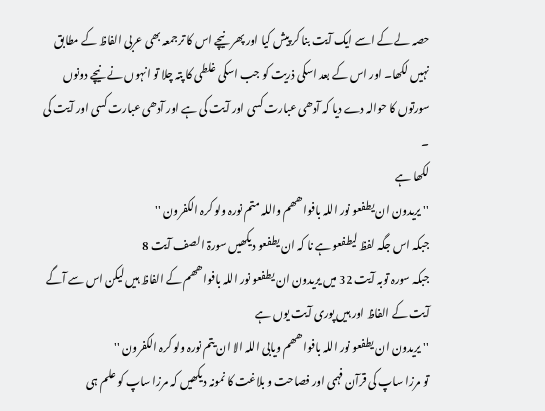حصہ لے کے اسے ایک آیت بنا کر پیش کیا اور پھر نیچے اس کا ترجمعہ بھی عربی الفاظ کے مطابق نہیں لکھا۔ اور اس کے بعد اسکی ذریت کو جب اسکی غلطی کا پتہ چلا تو انہوں نے نیچے دونوں سورتوں کا حوالہ دے دیا کہ آدھی عبارت کسی اور آیت کی ہے اور آدھی عبارت کسی اور آیت کی ۔
لکھا ہے
'' یریدون ان یطفعو نور اللہ بافواھھم واللہ متم نورہ ولو کرہ الکفرون ''
جبکہ اس جگہ لفظ لیطفعو ہے نا کہ ان یطفعو دیکھیں سورۃ الصف آیت 8
جبکہ سورہ توبہ آیت 32 میں یریدون ان یطفعو نور اللہ بافواھھم کے الفاظ ہیں لیکن اس سے آگے آیت کے الفاظ اور ہیں پوری آیت یوں ہے
'' یریدون ان یطفعو نور اللہ بافواھھم ویابی اللہ الا ان یتم نورہ ولو کرہ الکفرون ''
تو مرزا ساپ کی قرآن فہمی اور فصاحت و بلاغت کا نمونہ دیکھیں کہ مرزا ساپ کو علم ہی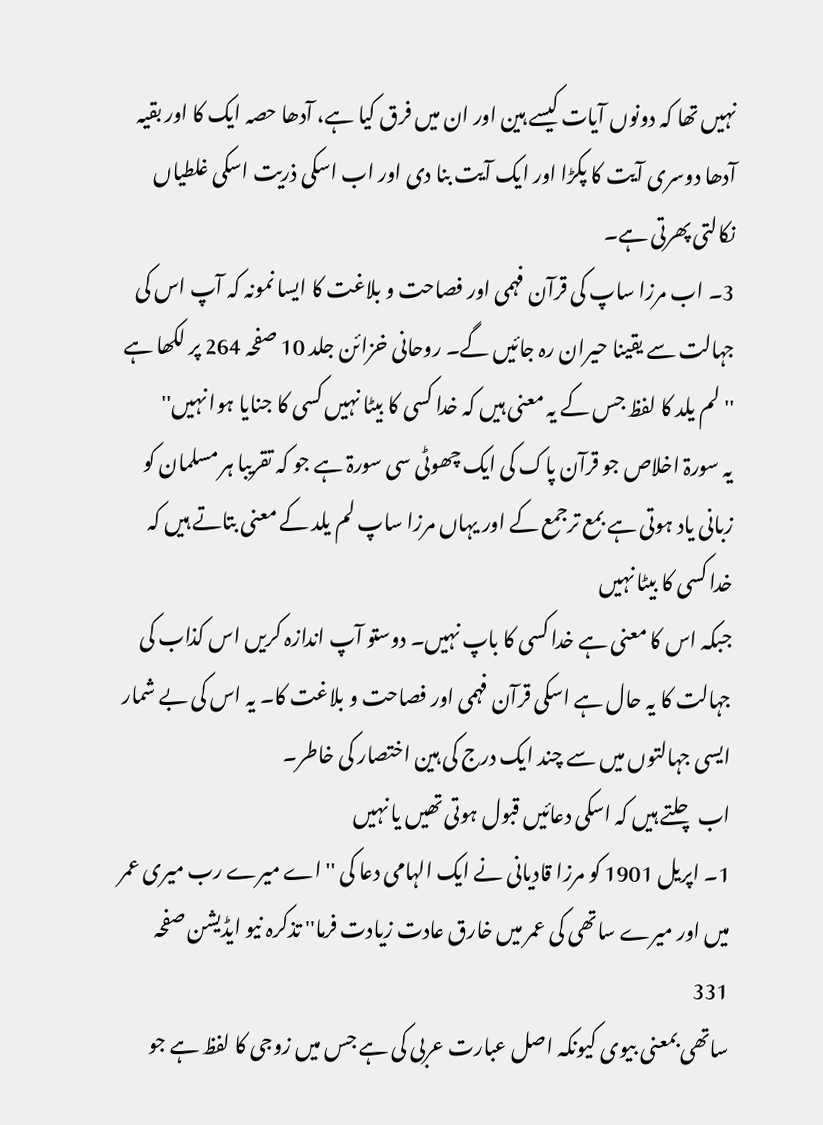نہیں تھا کہ دونوں آیات کیسے ہین اور ان میں فرق کیا ہے، آدھا حصہ ایک کا اور بقیہ آدھا دوسری آیت کا پکڑا اور ایک آیت بنا دی اور اب اسکی ذریت اسکی غلطیاں نکالتی پھرتی ہے۔
3۔ اب مرزا ساپ کی قرآن فہمی اور فصاحت و بلاغت کا ایسا نمونہ کہ آپ اس کی جہالت سے یقینا حیران رہ جائیں گے۔ روحانی خزائن جلد 10 صفحہ 264 پر لکھا ہے '' لم یلد کا لفظ جس کے یہ معنی ہیں کہ خدا کسی کا بیٹا نہیں کسی کا جنایا ہوا نہیں''
یہ سورۃ اخلاص جو قرآن پاک کی ایک چھوٹی سی سورۃ ہے جو کہ تقریبا ہر مسلمان کو زبانی یاد ہوتی ہے بمع ترجمع کے اور یہاں مرزا ساپ لم یلد کے معنی بتاتے ہیں کہ خدا کسی کا بیٹا نہیں
جبکہ اس کا معنی ہے خدا کسی کا باپ نہیں۔ دوستو آپ اندازہ کریں اس کذاب کی جہالت کا یہ حال ہے اسکی قرآن فہمی اور فصاحت و بلاغت کا۔ یہ اس کی بے شمار ایسی جہالتوں میں سے چند ایک درج کی ہین اختصار کی خاطر۔
اب چلتے ہیں کہ اسکی دعائیں قبول ہوتی تھیں یا نہیں
1۔ اپریل 1901 کو مرزا قادیانی نے ایک الہامی دعا کی ''اے میرے رب میری عمر میں اور میرے ساتھی کی عمر میں خارق عادت زیادت فرما'' تذکرہ نیو ایڈیشن صفحہ 331
ساتھی بمعنی بیوی کیونکہ اصل عبارت عربی کی ہے جس میں زوجی کا لفظ ہے جو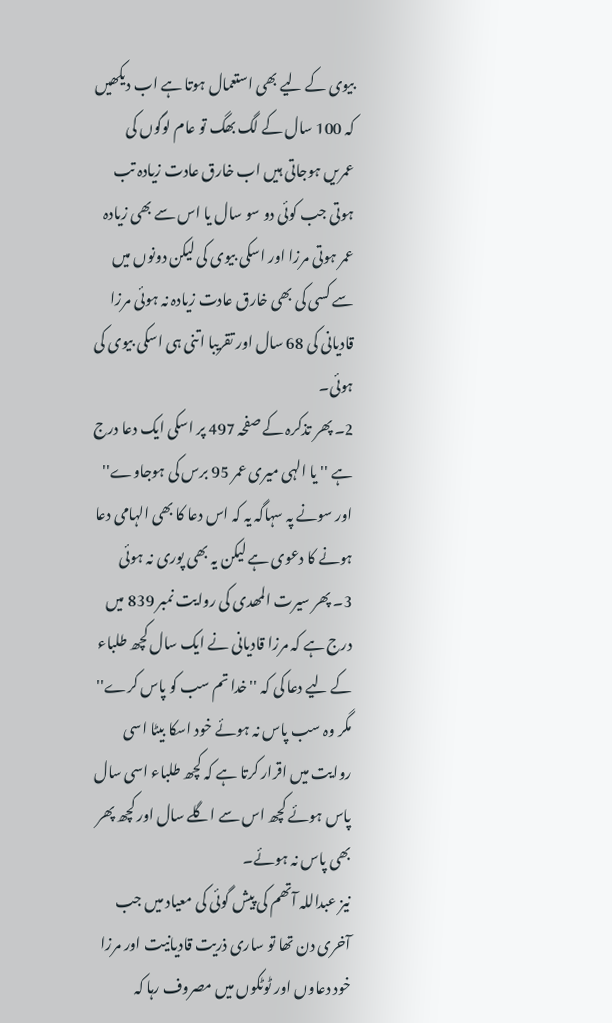بیوی کے لیے بھی استعمال ہوتا ہے اب دیکھیں کہ 100 سال کے لگ بھگ تو عام لوگوں کی عمریں ہوجاتی ہیں اب خارق عادت زیادہ تب ہوتی جب کوئی دو سو سال یا اس سے بھی زیادہ عمر ہوتی مرزا اور اسکی بیوی کی لیکن دونوں میں سے کسی کی بھی خارق عادت زیادہ نہ ہوئی مرزا قادیانی کی 68 سال اور تقریبا اتنی ہی اسکی بیوی کی ہوئی۔
2۔ پھر تذکرہ کے صفحہ 497 پر اسکی ایک دعا درج ہے '' یا الہی میری عمر 95 برس کی ہوجاوے'' اور سونے پہ سہاگہ یہ کہ اس دعا کا بھی الہامی دعا ہونے کا دعوی ہے لیکن یہ بھی پوری نہ ہوئی
3۔ پھر سیرت المھدی کی روایت نمبر 839 میں درج ہے کہ مرزا قادیانی نے ایک سال کچھ طلباء کے لیے دعا کی کہ ''خدا تم سب کو پاس کرے'' مگر وہ سب پاس نہ ہوئے خود اسکا بیٹا اسی روایت میں اقرار کرتا ہے کہ کچھ طلباء اسی سال پاس ہوئے کچھ اس سے اگلے سال اور کچھ پھر بھی پاس نہ ہوئے۔
نیز عبداللہ آتھم کی پیش گوئی کی معیاد میں جب آخری دن تھا تو ساری ذریت قادیانیت اور مرزا خود دعاوں اور ٹوٹکوں میں مصروف رہا کہ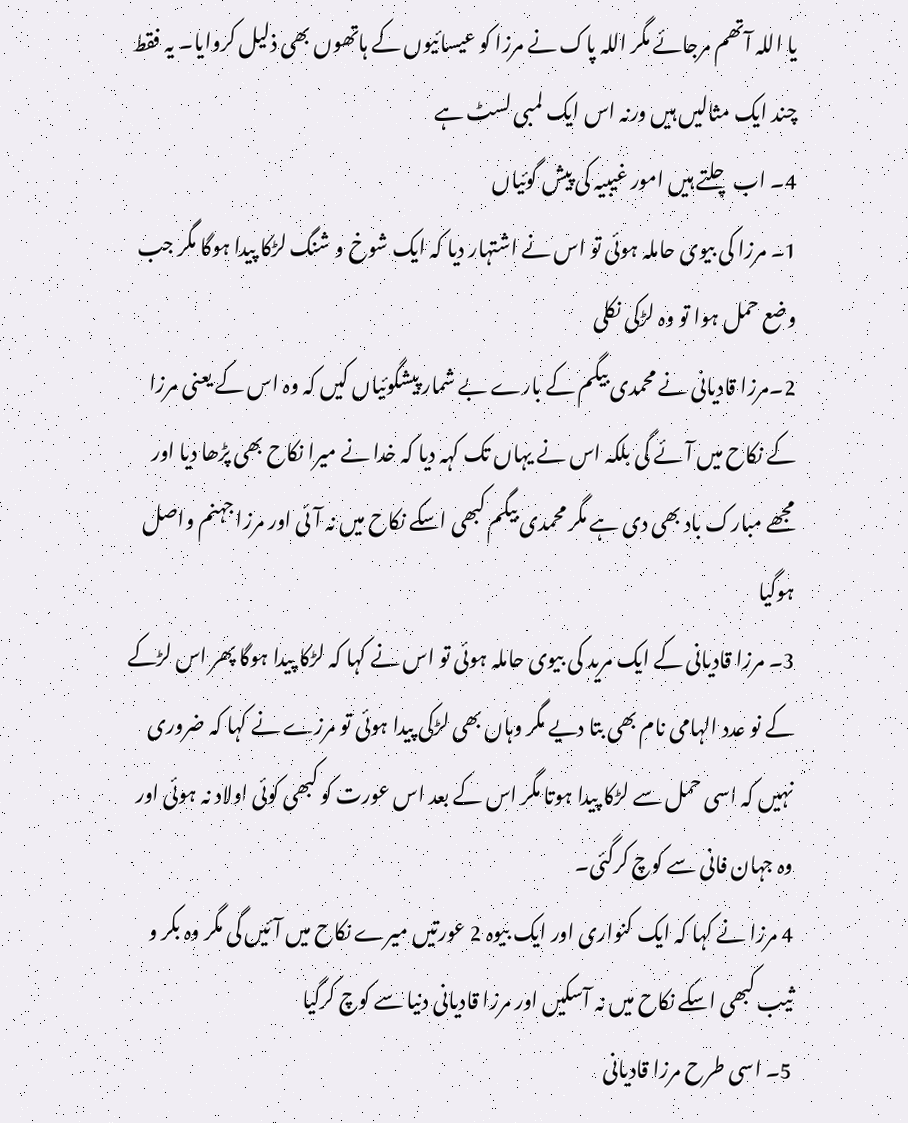یا اللہ آتھم مرجائے مگر اللہ پاک نے مرزا کو عیسائیوں کے ہاتھوں بھی ذلیل کروایا۔ یہ فقط چند ایک مثالیں ہیں ورنہ اس ایک لمبی لسٹ ہے
4۔ اب چلتے ہیں امور غیبیہ کی پیش گوئیاں
1۔ مرزا کی بیوی حاملہ ہوئی تو اس نے اشتہار دیا کہ ایک شوخ و شنگ لڑکا پیدا ہوگا مگر جب وضع حمل ہوا تو وہ لڑکی نکلی
2۔مرزا قادیانی نے محمدی بیگم کے بارے بے شمار پیشگوئیاں کیں کہ وہ اس کے یعنی مرزا کے نکاح میں آئے گی بلکہ اس نے یہاں تک کہہ دیا کہ خدا نے میرا نکاح بھی پڑھا دیا اور مجھے مبارک باد بھی دی ہے مگر محمدی بیگم کبھی اسکے نکاح میں نہ آئی اور مرزا جہنم واصل ہوگیا
3۔ مرزا قادیانی کے ایک مرید کی بیوی حاملہ ہوئی تو اس نے کہا کہ لڑکا پیدا ہوگا پھر اس لڑکے کے نو عدد الہامی نام بھی بتا دیے مگر وہاں بھی لڑکی پیدا ہوئی تو مرزے نے کہا کہ ضروری نہیں کہ اسی حمل سے لڑکا پیدا ہوتا مگر اس کے بعد اس عورت کو کبھی کوئی اولاد نہ ہوئی اور وہ جہان فانی سے کوچ کرگئی۔
4 مرزا نے کہا کہ ایک کنواری اور ایک بیوہ 2 عورتیں میرے نکاح میں آئیں گی مگر وہ بکر و ثیب کبھی اسکے نکاح میں نہ آسکیں اور مرزا قادیانی دنیا سے کوچ کرگیا
5۔ اسی طرح مرزا قادیانی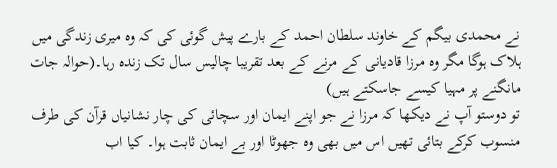نے محمدی بیگم کے خاوند سلطان احمد کے بارے پیش گوئی کی کہ وہ میری زندگی میں ہلاک ہوگا مگر وہ مرزا قادیانی کے مرنے کے بعد تقریبا چالیس سال تک زندہ رہا۔(حوالہ جات مانگنے پر مہیا کیسے جاسکتے ہیں)
تو دوستو آپ نے دیکھا کہ مرزا نے جو اپنے ایمان اور سچائی کی چار نشانیاں قرآن کی طرف منسوب کرکے بتائی تھیں اس میں بھی وہ جھوٹا اور بے ایمان ثابت ہوا۔ کیا اب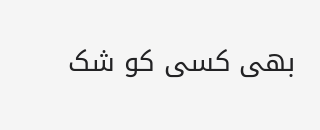بھی کسی کو شک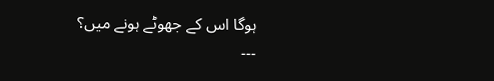ہوگا اس کے جھوٹے ہونے میں؟
۔۔۔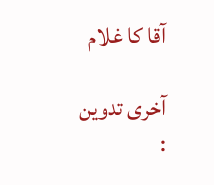آقا کا غلام

آخری تدوین
: